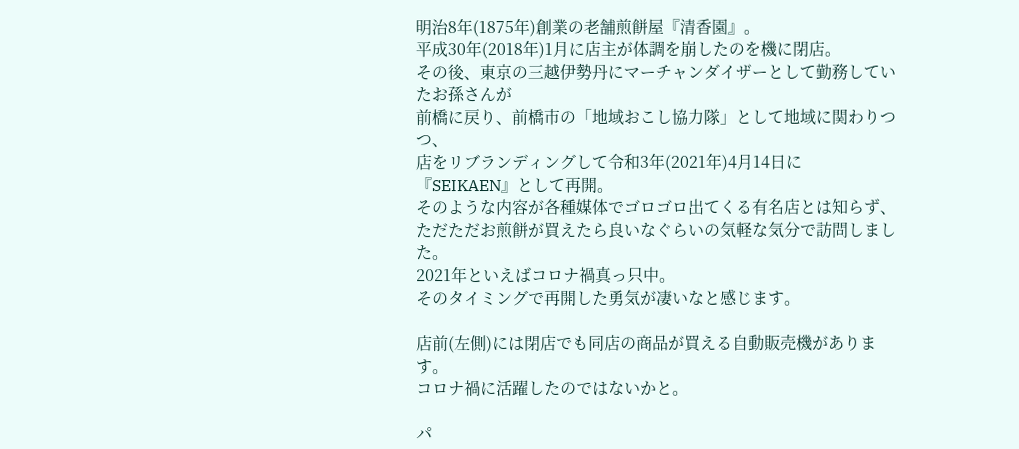明治8年(1875年)創業の老舗煎餅屋『清香園』。
平成30年(2018年)1月に店主が体調を崩したのを機に閉店。
その後、東京の三越伊勢丹にマーチャンダイザーとして勤務していたお孫さんが
前橋に戻り、前橋市の「地域おこし協力隊」として地域に関わりつつ、
店をリブランディングして令和3年(2021年)4月14日に『SEIKAEN』として再開。
そのような内容が各種媒体でゴロゴロ出てくる有名店とは知らず、
ただただお煎餅が買えたら良いなぐらいの気軽な気分で訪問しました。
2021年といえばコロナ禍真っ只中。
そのタイミングで再開した勇気が凄いなと感じます。

店前(左側)には閉店でも同店の商品が買える自動販売機があります。
コロナ禍に活躍したのではないかと。

パ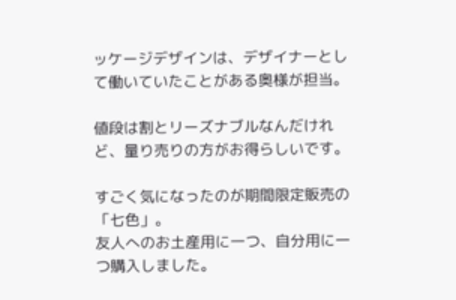ッケージデザインは、デザイナーとして働いていたことがある奥様が担当。

値段は割とリーズナブルなんだけれど、量り売りの方がお得らしいです。

すごく気になったのが期間限定販売の「七色」。
友人へのお土産用に一つ、自分用に一つ購入しました。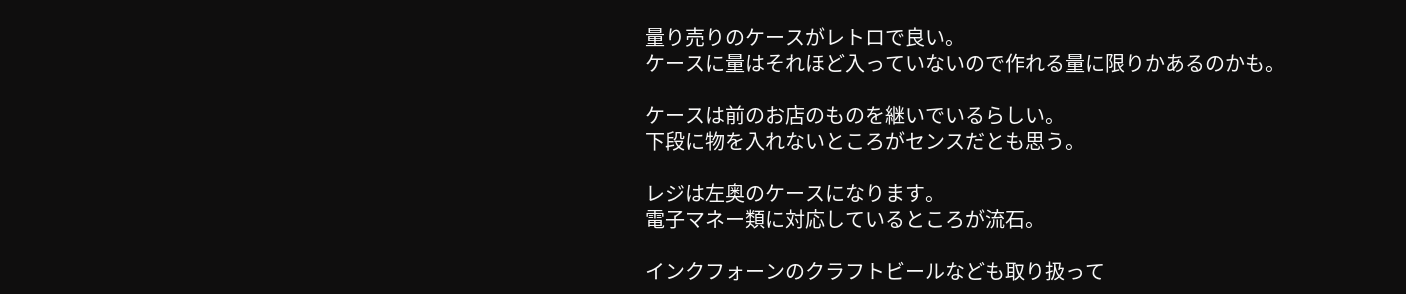量り売りのケースがレトロで良い。
ケースに量はそれほど入っていないので作れる量に限りかあるのかも。

ケースは前のお店のものを継いでいるらしい。
下段に物を入れないところがセンスだとも思う。

レジは左奥のケースになります。
電子マネー類に対応しているところが流石。

インクフォーンのクラフトビールなども取り扱って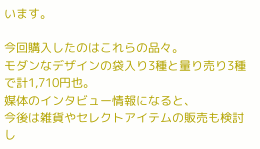います。

今回購入したのはこれらの品々。
モダンなデザインの袋入り3種と量り売り3種で計1,710円也。
媒体のインタビュー情報になると、
今後は雑貨やセレクトアイテムの販売も検討し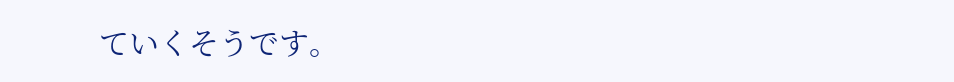ていくそうです。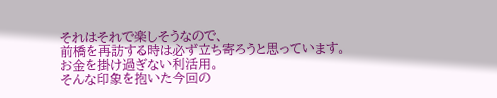それはそれで楽しそうなので、
前橋を再訪する時は必ず立ち寄ろうと思っています。
お金を掛け過ぎない利活用。
そんな印象を抱いた今回の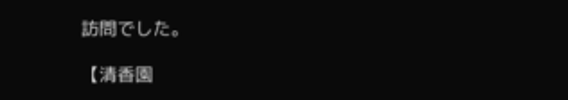訪問でした。

【清香園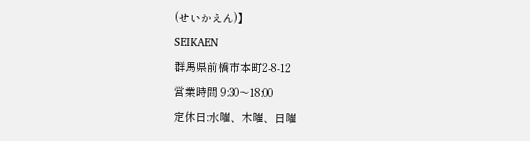(せいかえん)】
SEIKAEN
群馬県前橋市本町2-8-12
営業時間 9:30〜18:00
定休日:水曜、木曜、日曜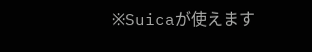※Suicaが使えます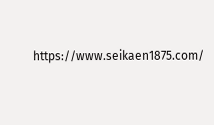https://www.seikaen1875.com/